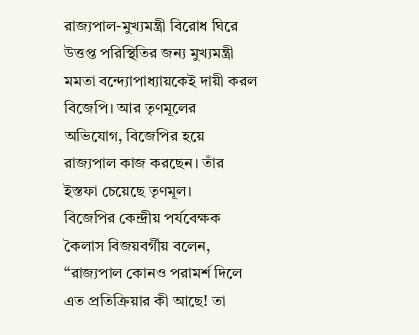রাজ্যপাল-মুখ্যমন্ত্রী বিরোধ ঘিরে উত্তপ্ত পরিস্থিতির জন্য মুখ্যমন্ত্রী মমতা বন্দ্যোপাধ্যায়কেই দায়ী করল বিজেপি। আর তৃণমূলের অভিযোগ, বিজেপির হয়ে রাজ্যপাল কাজ করছেন। তাঁর ইস্তফা চেয়েছে তৃণমূল।
বিজেপির কেন্দ্রীয় পর্যবেক্ষক কৈলাস বিজয়বর্গীয় বলেন, ‘‘রাজ্যপাল কোনও পরামর্শ দিলে এত প্রতিক্রিয়ার কী আছে! তা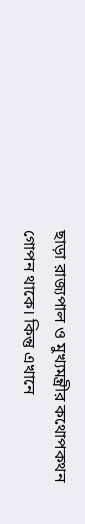ছাড়া রাজ্যপাল ও মুখ্যমন্ত্রীর কথোপকথন গোপন থাকে। কিন্তু এখানে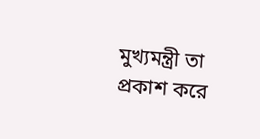মুখ্যমন্ত্রী তা প্রকাশ করে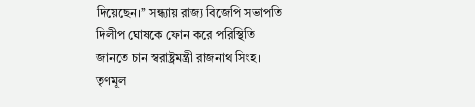দিয়েছেন।’’ সন্ধ্যায় রাজ্য বিজেপি সভাপতি দিলীপ ঘোষকে ফোন করে পরিস্থিতি জানতে চান স্বরাষ্ট্রমন্ত্রী রাজনাথ সিংহ।
তৃণমূল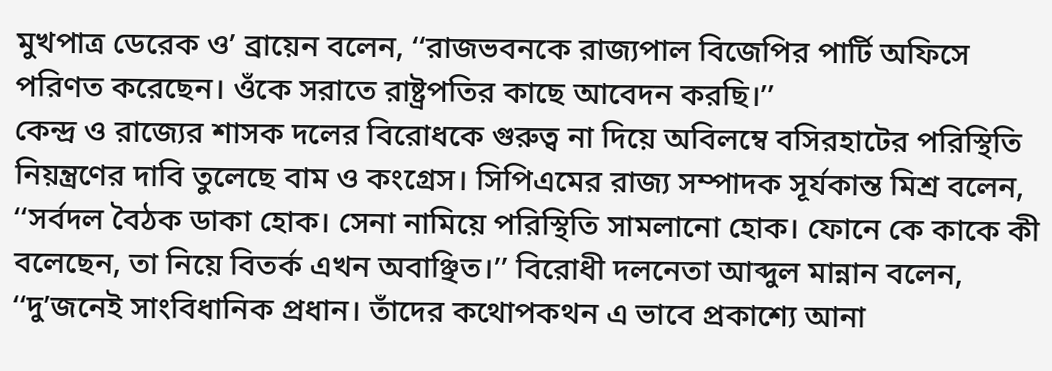মুখপাত্র ডেরেক ও’ ব্রায়েন বলেন, ‘‘রাজভবনকে রাজ্যপাল বিজেপির পার্টি অফিসে পরিণত করেছেন। ওঁকে সরাতে রাষ্ট্রপতির কাছে আবেদন করছি।’’
কেন্দ্র ও রাজ্যের শাসক দলের বিরোধকে গুরুত্ব না দিয়ে অবিলম্বে বসিরহাটের পরিস্থিতি নিয়ন্ত্রণের দাবি তুলেছে বাম ও কংগ্রেস। সিপিএমের রাজ্য সম্পাদক সূর্যকান্ত মিশ্র বলেন, ‘‘সর্বদল বৈঠক ডাকা হোক। সেনা নামিয়ে পরিস্থিতি সামলানো হোক। ফোনে কে কাকে কী বলেছেন, তা নিয়ে বিতর্ক এখন অবাঞ্ছিত।’’ বিরোধী দলনেতা আব্দুল মান্নান বলেন, ‘‘দু’জনেই সাংবিধানিক প্রধান। তাঁদের কথোপকথন এ ভাবে প্রকাশ্যে আনা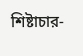শিষ্টাচার-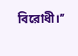বিরোধী।’’